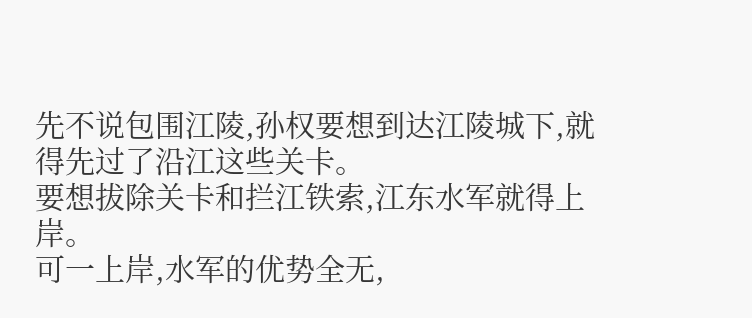先不说包围江陵,孙权要想到达江陵城下,就得先过了沿江这些关卡。
要想拔除关卡和拦江铁索,江东水军就得上岸。
可一上岸,水军的优势全无,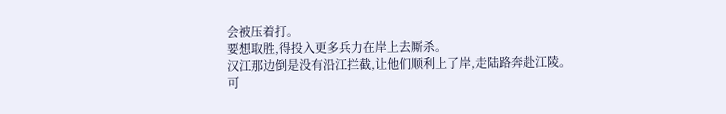会被压着打。
要想取胜,得投入更多兵力在岸上去厮杀。
汉江那边倒是没有沿江拦截,让他们顺利上了岸,走陆路奔赴江陵。
可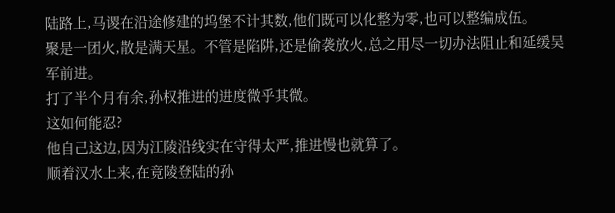陆路上,马谡在沿途修建的坞堡不计其数,他们既可以化整为零,也可以整编成伍。
聚是一团火,散是满天星。不管是陷阱,还是偷袭放火,总之用尽一切办法阻止和延缓吴军前进。
打了半个月有余,孙权推进的进度微乎其微。
这如何能忍?
他自己这边,因为江陵沿线实在守得太严,推进慢也就算了。
顺着汉水上来,在竟陵登陆的孙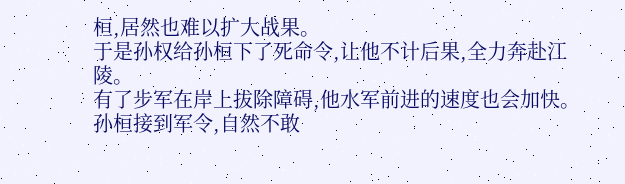桓,居然也难以扩大战果。
于是孙权给孙桓下了死命令,让他不计后果,全力奔赴江陵。
有了步军在岸上拔除障碍,他水军前进的速度也会加快。
孙桓接到军令,自然不敢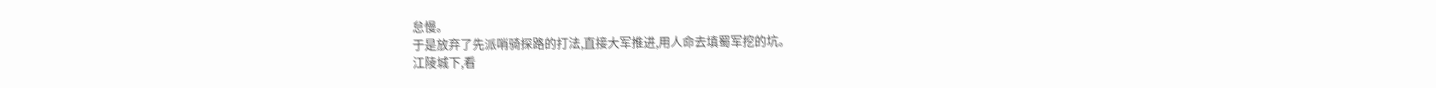怠慢。
于是放弃了先派哨骑探路的打法,直接大军推进,用人命去填蜀军挖的坑。
江陵城下,看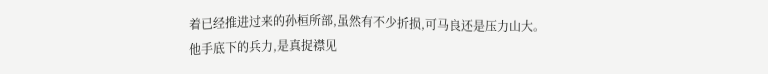着已经推进过来的孙桓所部,虽然有不少折损,可马良还是压力山大。
他手底下的兵力,是真捉襟见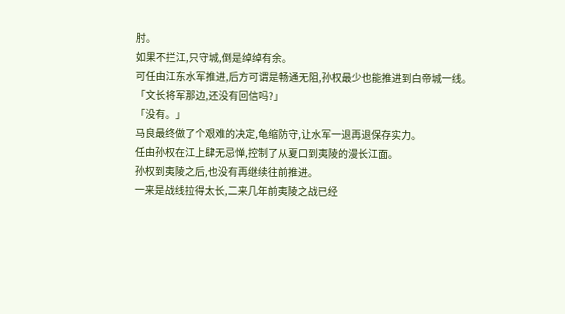肘。
如果不拦江,只守城,倒是绰绰有余。
可任由江东水军推进,后方可谓是畅通无阻,孙权最少也能推进到白帝城一线。
「文长将军那边,还没有回信吗?」
「没有。」
马良最终做了个艰难的决定,龟缩防守,让水军一退再退保存实力。
任由孙权在江上肆无忌惮,控制了从夏口到夷陵的漫长江面。
孙权到夷陵之后,也没有再继续往前推进。
一来是战线拉得太长,二来几年前夷陵之战已经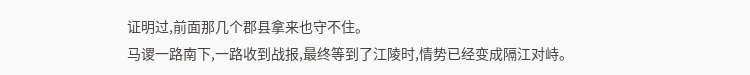证明过,前面那几个郡县拿来也守不住。
马谡一路南下,一路收到战报,最终等到了江陵时,情势已经变成隔江对峙。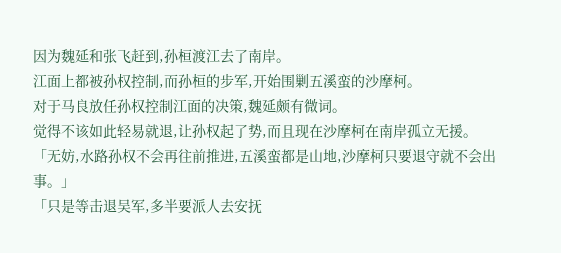因为魏延和张飞赶到,孙桓渡江去了南岸。
江面上都被孙权控制,而孙桓的步军,开始围剿五溪蛮的沙摩柯。
对于马良放任孙权控制江面的决策,魏延颇有微词。
觉得不该如此轻易就退,让孙权起了势,而且现在沙摩柯在南岸孤立无援。
「无妨,水路孙权不会再往前推进,五溪蛮都是山地,沙摩柯只要退守就不会出事。」
「只是等击退吴军,多半要派人去安抚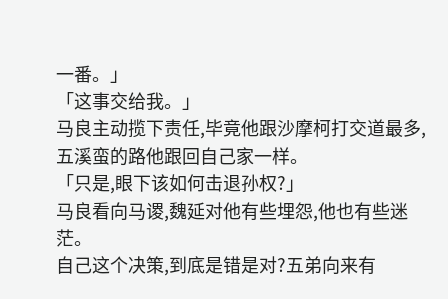一番。」
「这事交给我。」
马良主动揽下责任,毕竟他跟沙摩柯打交道最多,五溪蛮的路他跟回自己家一样。
「只是,眼下该如何击退孙权?」
马良看向马谡,魏延对他有些埋怨,他也有些迷茫。
自己这个决策,到底是错是对?五弟向来有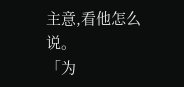主意,看他怎么说。
「为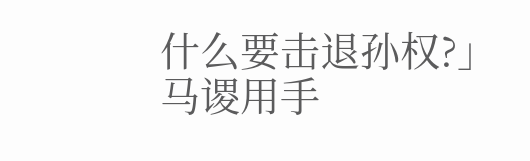什么要击退孙权?」
马谡用手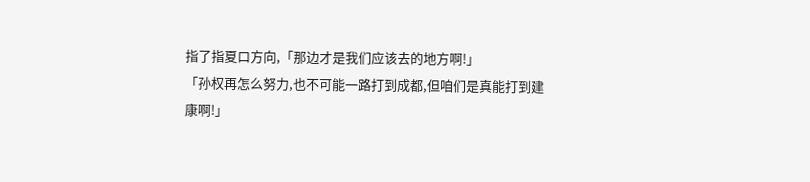指了指夏口方向,「那边才是我们应该去的地方啊!」
「孙权再怎么努力,也不可能一路打到成都,但咱们是真能打到建康啊!」